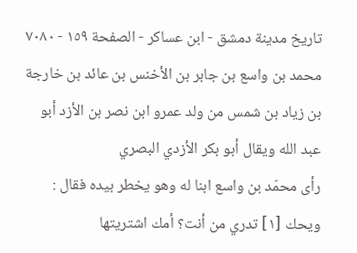تاريخ مدينة دمشق - ابن عساكر - الصفحة ١٥٩ - ٧٠٨٠ محمد بن واسع بن جابر بن الأخنس بن عائد بن خارجة بن زياد بن شمس من ولد عمرو ابن نصر بن الأزد أبو عبد الله ويقال أبو بكر الأزدي البصري
رأى محمّد بن واسع ابنا له وهو يخطر بيده فقال : ويحك [١] تدري من أنت؟ أمك اشتريتها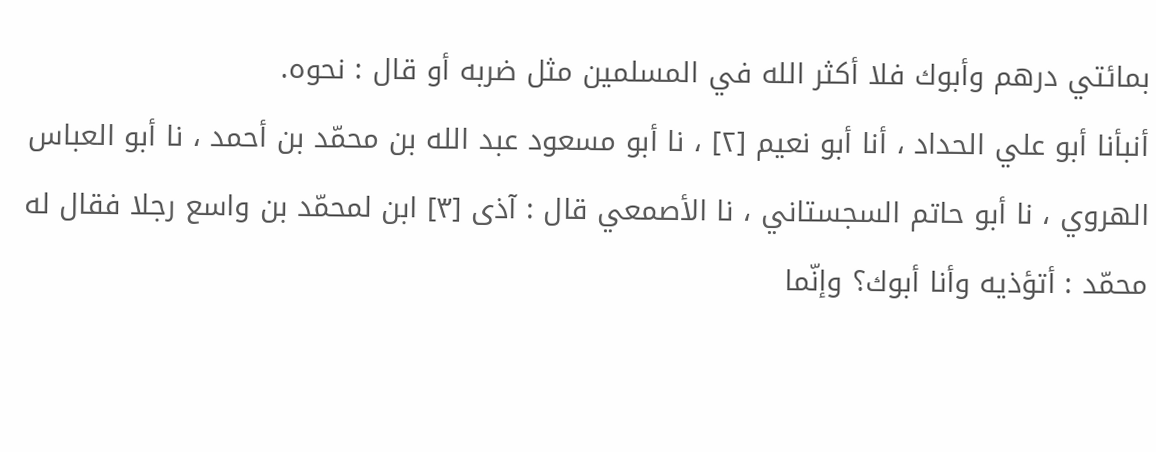بمائتي درهم وأبوك فلا أكثر الله في المسلمين مثل ضربه أو قال : نحوه.
أنبأنا أبو علي الحداد ، أنا أبو نعيم [٢] ، نا أبو مسعود عبد الله بن محمّد بن أحمد ، نا أبو العباس الهروي ، نا أبو حاتم السجستاني ، نا الأصمعي قال : آذى [٣] ابن لمحمّد بن واسع رجلا فقال له محمّد : أتؤذيه وأنا أبوك؟ وإنّما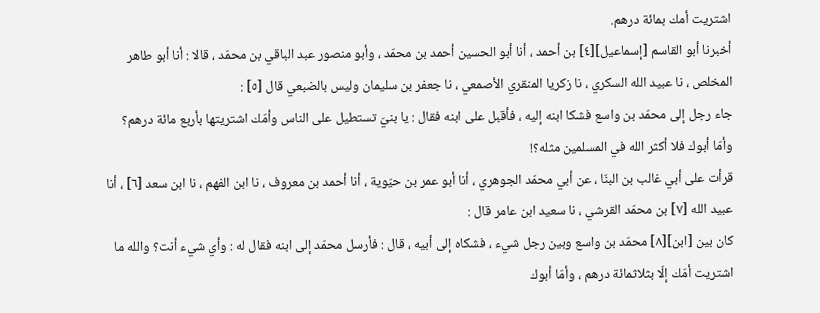اشتريت أمك بمائة درهم.
أخبرنا أبو القاسم [إسماعيل][٤] بن أحمد ، أنا أبو الحسين أحمد بن محمّد ، وأبو منصور عبد الباقي بن محمّد ، قالا : أنا أبو طاهر المخلص ، نا عبيد الله السكري ، نا زكريا المنقري الأصمعي ، نا جعفر بن سليمان وليس بالضبعي قال [٥] :
جاء رجل إلى محمّد بن واسع فشكا ابنه إليه ، فأقبل على ابنه فقال : يا بنيّ تستطيل على الناس وأمّك اشتريتها بأربع مائة درهم؟ وأمّا أبوك فلا أكثر الله في المسلمين مثله؟!
قرأت على أبي غالب بن البنّا ، عن أبي محمّد الجوهري ، أنا أبو عمر بن حيّوية ، أنا أحمد بن معروف ، نا ابن الفهم ، نا ابن سعد [٦] ، أنا عبيد الله [٧] بن محمّد القرشي ، نا سعيد ابن عامر قال :
كان بين [ابن][٨] محمّد بن واسع وبين رجل شيء ، فشكاه إلى أبيه ، قال : فأرسل محمّد إلى ابنه فقال له : وأي شيء أنت؟ والله ما اشتريت أمّك إلّا بثلاثمائة درهم ، وأمّا أبوك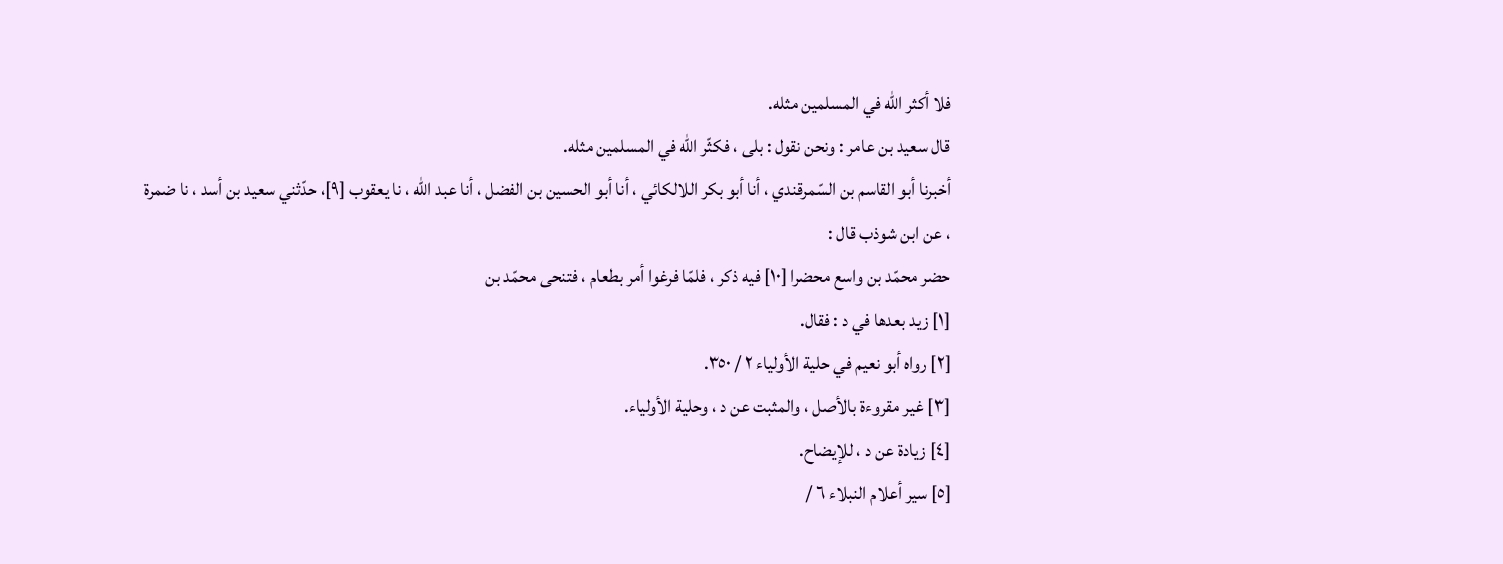فلا أكثر الله في المسلمين مثله.
قال سعيد بن عامر : ونحن نقول : بلى ، فكثّر الله في المسلمين مثله.
أخبرنا أبو القاسم بن السّمرقندي ، أنا أبو بكر اللالكائي ، أنا أبو الحسين بن الفضل ، أنا عبد الله ، نا يعقوب [٩]، حدّثني سعيد بن أسد ، نا ضمرة ، عن ابن شوذب قال :
حضر محمّد بن واسع محضرا [١٠] فيه ذكر ، فلمّا فرغوا أمر بطعام ، فتنحى محمّد بن
[١] زيد بعدها في د : فقال.
[٢] رواه أبو نعيم في حلية الأولياء ٢ / ٣٥٠.
[٣] غير مقروءة بالأصل ، والمثبت عن د ، وحلية الأولياء.
[٤] زيادة عن د ، للإيضاح.
[٥] سير أعلام النبلاء ٦ /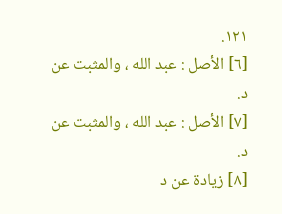١٢١.
[٦] الأصل : عبد الله ، والمثبت عن د.
[٧] الأصل : عبد الله ، والمثبت عن د.
[٨] زيادة عن د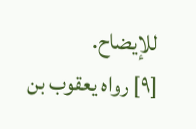للإيضاح.
[٩] رواه يعقوب بن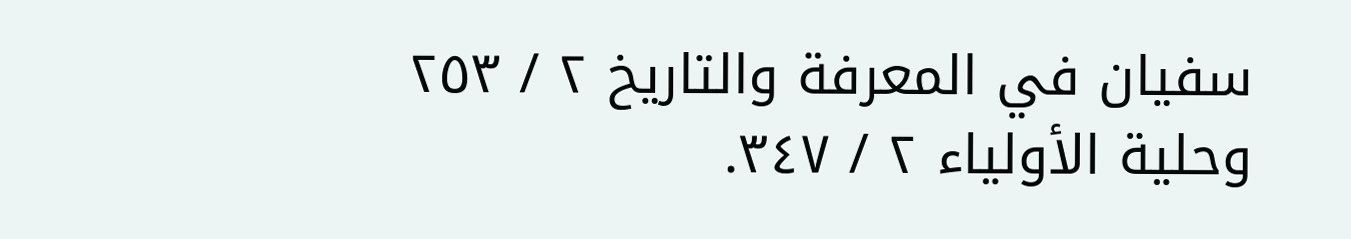سفيان في المعرفة والتاريخ ٢ / ٢٥٣ وحلية الأولياء ٢ / ٣٤٧.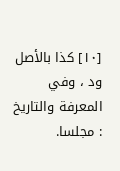[١٠] كذا بالأصل ود ، وفي المعرفة والتاريخ : مجلسا.